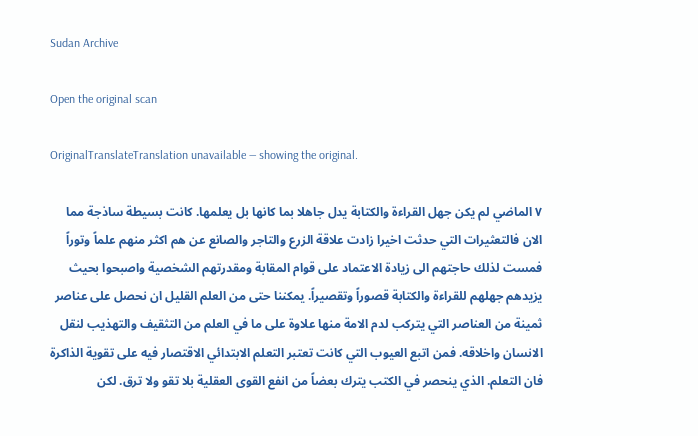Sudan Archive

Open the original scan

OriginalTranslateTranslation unavailable — showing the original.

٧ الماضي لم يكن جهل القراءة والكتابة يدل جاهلا بما كانها بل يعلمها. كانت بسيطة ساذجة مما الان فالتعثيرات التي حدثت اخيرا زادت علاقة الزرع والتاجر والصانع عن هم اكثر منهم علماً وتوراً فمست لذلك حاجتهم الى زيادة الاعتماد على قوام المقابة ومقدرتهم الشخصية واصبحوا بحيث يزيدهم جهلهم للقراءة والكتابة قصوراً وتقصيراً. يمكننا حتى من العلم القليل ان نحصل على عناصر ثمينة من العناصر التي يتركب لدم الامة منها علاوة على ما في العلم من التثقيف والتهذيب لنقل الانسان واخلاقه. فمن اتبع العيوب التي كانت تعتبر التعلم الابتدائي الاقتصار فيه على تقوية الذاكرة فان التعلم. الذي ينحصر في الكتب يترك بعضاً من انفع القوى العقلية بلا تقو ولا ترق. لكن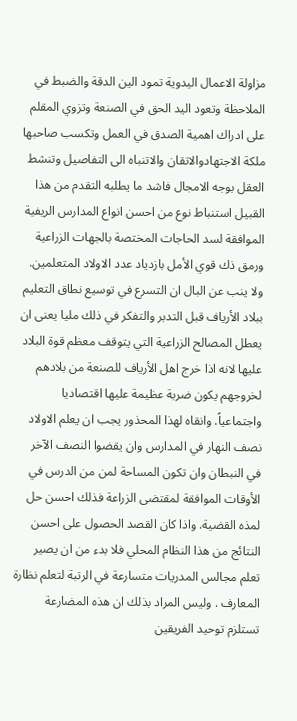مزاولة الاعمال اليدوية تمود الين الدقة والضبط في الملاحظة وتعود اليد الحق في الصنعة وتزوي المقلم على ادراك اهمية الصدق في العمل وتكسب صاحبها ملكة الاجتهادوالاتقان والاتنباه الى التفاصيل وتنشط العقل بوجه الامجال فاشد ما يطلبه التقدم من هذا القبيل استنباط نوع من احسن انواع المدارس الريفية الموافقة لسد الحاجات المختصة بالجهات الزراعية ورمق ذك قوي الأمل بازدياد عدد الاولاد المتعلمين. ولا ينب عن البال ان التسرع في توسيع نطاق التعليم ببلاد الأرياف قبل التدبر والتفكر في ذلك مليا يعنى ان يعطل المصالح الزراعية التي يتوقف معظم قوة البلاد عليها لانه اذا خرج اهل الأرياف للصنعة من بلادهم لخروجهم يكون ضربة عظيمة عليها اقتصاديا واجتماعياً. وانقاه لهذا المحذور يجب ان يعلم الاولاد نصف النهار في المدارس وان يقضوا النصف الآخر في النبطان وان تكون المساحة لمن من الدرس في الأوقات الموافقة لمقتضى الزراعة فذلك احسن حل لمذه القضية. واذا كان القصد الحصول على احسن النتائج من هذا النظام المحلي فلا بدء من ان يصير تعلم مجالس المدريات متسارعة في الرتبة لتعلم نظارة المعارف . وليس المراد بذلك ان هذه المضارعة تستلزم توحيد الفريقين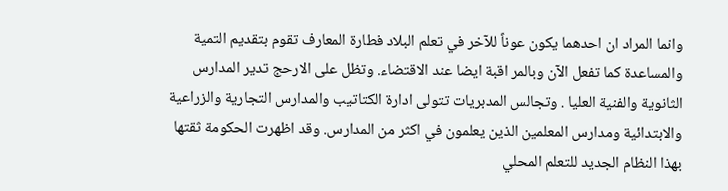وانما المراد ان احدهما يكون عوناً للآخر في تعلم البلاد فطارة المعارف تقوم بتقديم التمية والمساعدة كما تفعل الآن وبالمر اقبة ايضا عند الاقتضاء. وتظل على الارحج تدير المدارس الثانوية والفنية العليا . وتجالس المدبريات تتولى ادارة الكتاتيب والمدارس التجارية والزراعية والابتدائية ومدارس المعلمين الذين يعلمون في اكثر من المدارس. وقد اظهرت الحكومة ثقتها بهذا النظام الجديد للتعلم المحلي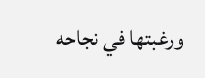ورغبتها في نجاحه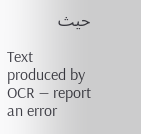حيث

Text produced by OCR — report an error